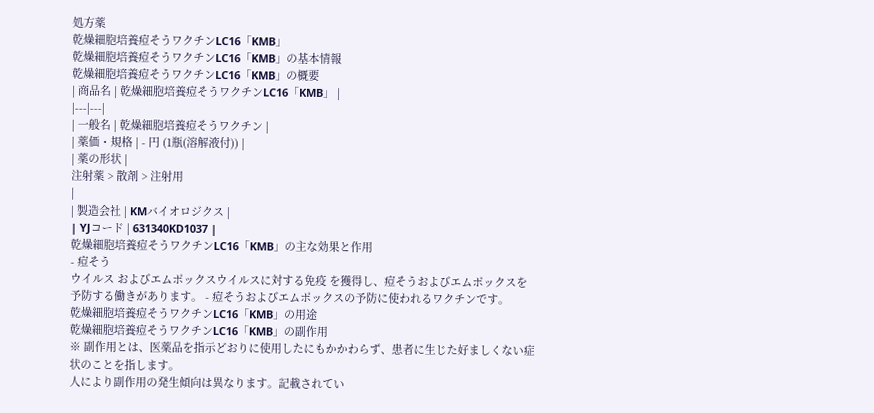処方薬
乾燥細胞培養痘そうワクチンLC16「KMB」
乾燥細胞培養痘そうワクチンLC16「KMB」の基本情報
乾燥細胞培養痘そうワクチンLC16「KMB」の概要
| 商品名 | 乾燥細胞培養痘そうワクチンLC16「KMB」 |
|---|---|
| 一般名 | 乾燥細胞培養痘そうワクチン |
| 薬価・規格 | - 円 (1瓶(溶解液付)) |
| 薬の形状 |
注射薬 > 散剤 > 注射用
|
| 製造会社 | KMバイオロジクス |
| YJコード | 631340KD1037 |
乾燥細胞培養痘そうワクチンLC16「KMB」の主な効果と作用
- 痘そう
ウイルス およびエムポックスウイルスに対する免疫 を獲得し、痘そうおよびエムポックスを予防する働きがあります。 - 痘そうおよびエムポックスの予防に使われるワクチンです。
乾燥細胞培養痘そうワクチンLC16「KMB」の用途
乾燥細胞培養痘そうワクチンLC16「KMB」の副作用
※ 副作用とは、医薬品を指示どおりに使用したにもかかわらず、患者に生じた好ましくない症状のことを指します。
人により副作用の発生傾向は異なります。記載されてい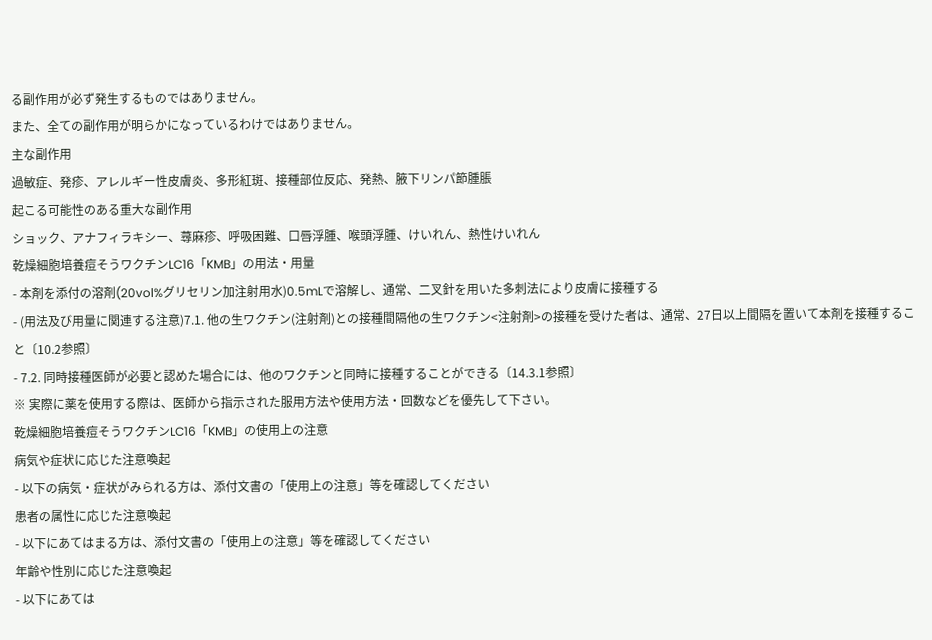る副作用が必ず発生するものではありません。
また、全ての副作用が明らかになっているわけではありません。
主な副作用
過敏症、発疹、アレルギー性皮膚炎、多形紅斑、接種部位反応、発熱、腋下リンパ節腫脹
起こる可能性のある重大な副作用
ショック、アナフィラキシー、蕁麻疹、呼吸困難、口唇浮腫、喉頭浮腫、けいれん、熱性けいれん
乾燥細胞培養痘そうワクチンLC16「KMB」の用法・用量
- 本剤を添付の溶剤(20vol%グリセリン加注射用水)0.5mLで溶解し、通常、二叉針を用いた多刺法により皮膚に接種する
- (用法及び用量に関連する注意)7.1. 他の生ワクチン(注射剤)との接種間隔他の生ワクチン<注射剤>の接種を受けた者は、通常、27日以上間隔を置いて本剤を接種すること〔10.2参照〕
- 7.2. 同時接種医師が必要と認めた場合には、他のワクチンと同時に接種することができる〔14.3.1参照〕
※ 実際に薬を使用する際は、医師から指示された服用方法や使用方法・回数などを優先して下さい。
乾燥細胞培養痘そうワクチンLC16「KMB」の使用上の注意
病気や症状に応じた注意喚起
- 以下の病気・症状がみられる方は、添付文書の「使用上の注意」等を確認してください
患者の属性に応じた注意喚起
- 以下にあてはまる方は、添付文書の「使用上の注意」等を確認してください
年齢や性別に応じた注意喚起
- 以下にあては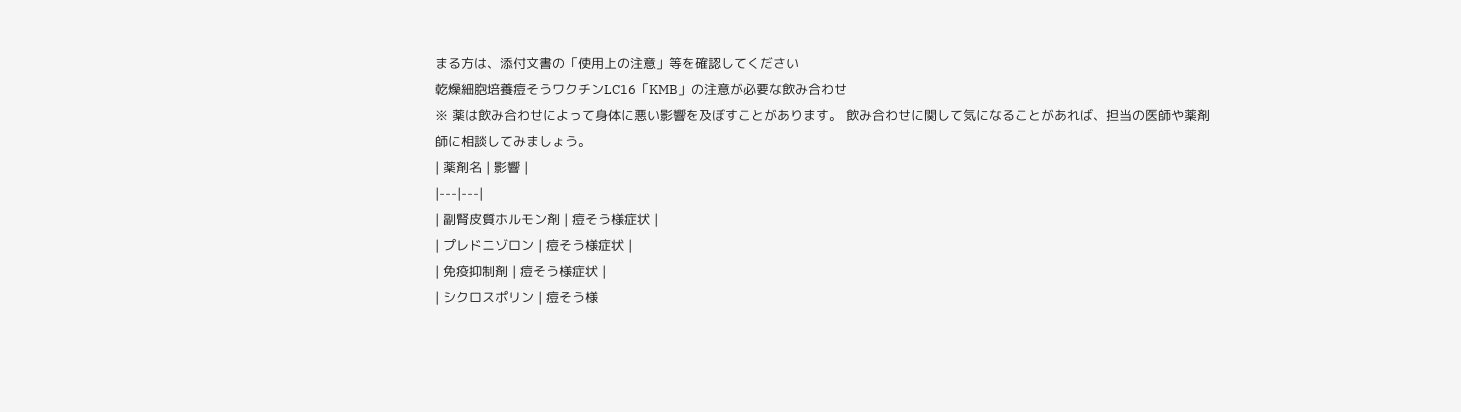まる方は、添付文書の「使用上の注意」等を確認してください
乾燥細胞培養痘そうワクチンLC16「KMB」の注意が必要な飲み合わせ
※ 薬は飲み合わせによって身体に悪い影響を及ぼすことがあります。 飲み合わせに関して気になることがあれば、担当の医師や薬剤師に相談してみましょう。
| 薬剤名 | 影響 |
|---|---|
| 副腎皮質ホルモン剤 | 痘そう様症状 |
| プレドニゾロン | 痘そう様症状 |
| 免疫抑制剤 | 痘そう様症状 |
| シクロスポリン | 痘そう様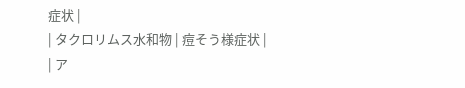症状 |
| タクロリムス水和物 | 痘そう様症状 |
| ア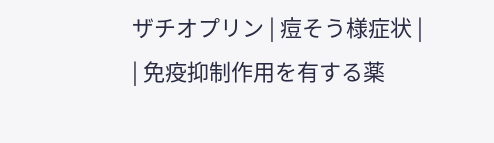ザチオプリン | 痘そう様症状 |
| 免疫抑制作用を有する薬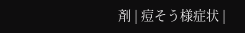剤 | 痘そう様症状 |